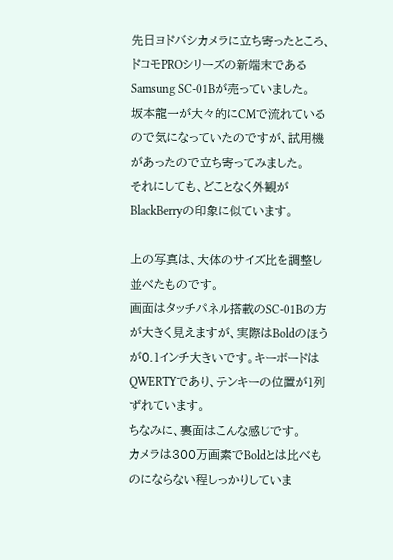先日ヨドバシカメラに立ち寄ったところ、ドコモPROシリーズの新端末であるSamsung SC-01Bが売っていました。
坂本龍一が大々的にCMで流れているので気になっていたのですが、試用機があったので立ち寄ってみました。
それにしても、どことなく外観がBlackBerryの印象に似ています。

上の写真は、大体のサイズ比を調整し並べたものです。
画面はタッチパネル搭載のSC-01Bの方が大きく見えますが、実際はBoldのほうが0.1インチ大きいです。キーボードはQWERTYであり、テンキーの位置が1列ずれています。
ちなみに、裏面はこんな感じです。
カメラは300万画素でBoldとは比べものにならない程しっかりしていま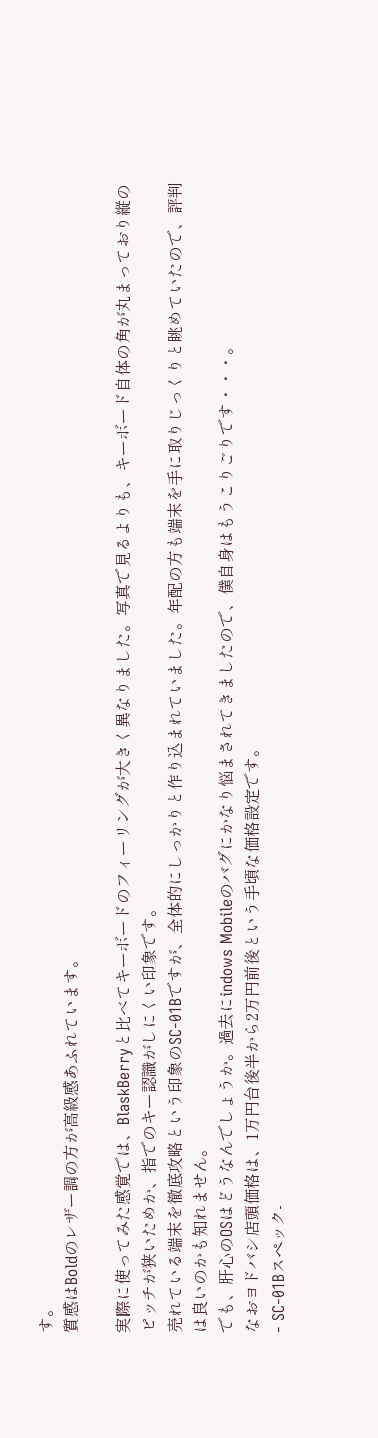す。
質感はBoldのレザー調の方が高級感あふれています。

実際に使ってみた感覚では、BlaskBerryと比べてキーボードのフィーリングが大きく異なりました。写真で見るよりも、キーボード自体の角が丸まっており縦のピッチが狭いためか、指でのキー認識がしにくい印象です。
売れている端末を徹底攻略という印象のSC-01Bですが、全体的にしっかりと作り込まれていました。年配の方も端末を手に取りじっくりと眺めていたので、評判は良いのかも知れません。
でも、肝心のOSはどうなんでしょうか。過去にindows Mobileのバグにかなり悩まされてきましたので、僕自身はもうこりごりです・・・。
なおヨドバシ店頭価格は、1万円台後半から2万円前後という手頃な価格設定です。
- SC-01Bスペック-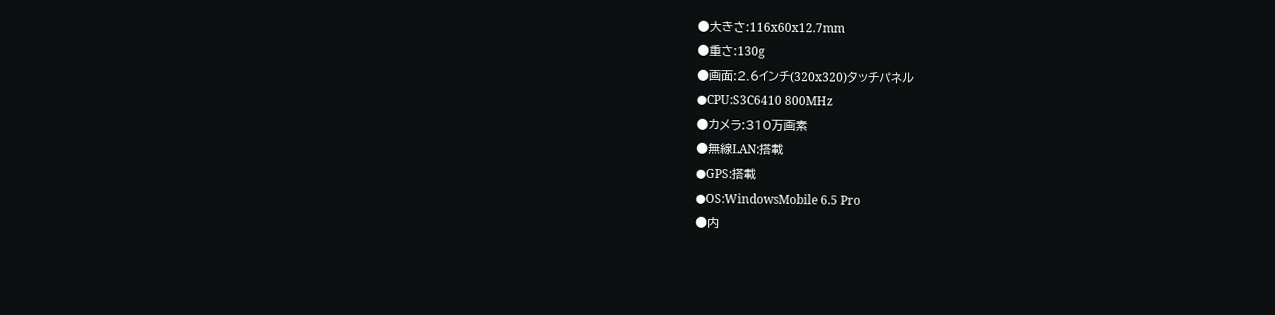●大きさ:116x60x12.7mm
●重さ:130g
●画面:2.6インチ(320x320)タッチパネル
●CPU:S3C6410 800MHz
●カメラ:310万画素
●無線LAN:搭載
●GPS:搭載
●OS:WindowsMobile 6.5 Pro
●内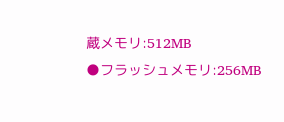蔵メモリ:512MB
●フラッシュメモリ:256MB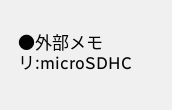●外部メモリ:microSDHC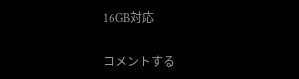16GB対応

コメントする